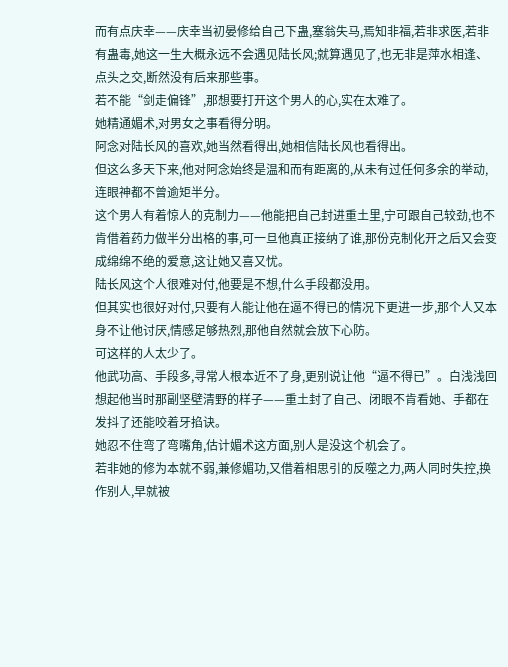而有点庆幸——庆幸当初晏修给自己下蛊,塞翁失马,焉知非福,若非求医,若非有蛊毒,她这一生大概永远不会遇见陆长风;就算遇见了,也无非是萍水相逢、点头之交,断然没有后来那些事。
若不能“剑走偏锋”,那想要打开这个男人的心,实在太难了。
她精通媚术,对男女之事看得分明。
阿念对陆长风的喜欢,她当然看得出,她相信陆长风也看得出。
但这么多天下来,他对阿念始终是温和而有距离的,从未有过任何多余的举动,连眼神都不曾逾矩半分。
这个男人有着惊人的克制力——他能把自己封进重土里,宁可跟自己较劲,也不肯借着药力做半分出格的事,可一旦他真正接纳了谁,那份克制化开之后又会变成绵绵不绝的爱意,这让她又喜又忧。
陆长风这个人很难对付,他要是不想,什么手段都没用。
但其实也很好对付,只要有人能让他在逼不得已的情况下更进一步,那个人又本身不让他讨厌,情感足够热烈,那他自然就会放下心防。
可这样的人太少了。
他武功高、手段多,寻常人根本近不了身,更别说让他“逼不得已”。白浅浅回想起他当时那副坚壁清野的样子——重土封了自己、闭眼不肯看她、手都在发抖了还能咬着牙掐诀。
她忍不住弯了弯嘴角,估计媚术这方面,别人是没这个机会了。
若非她的修为本就不弱,兼修媚功,又借着相思引的反噬之力,两人同时失控,换作别人,早就被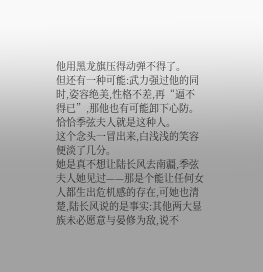他用黑龙旗压得动弹不得了。
但还有一种可能:武力强过他的同时,姿容绝美,性格不差,再“逼不得已”,那他也有可能卸下心防。
恰恰季弦夫人就是这种人。
这个念头一冒出来,白浅浅的笑容便淡了几分。
她是真不想让陆长风去南疆,季弦夫人她见过——那是个能让任何女人都生出危机感的存在,可她也清楚,陆长风说的是事实:其他两大显族未必愿意与晏修为敌,说不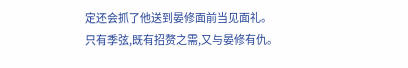定还会抓了他送到晏修面前当见面礼。
只有季弦,既有招赘之需,又与晏修有仇。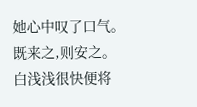她心中叹了口气。
既来之,则安之。
白浅浅很快便将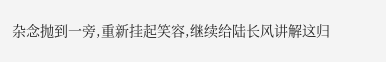杂念抛到一旁,重新挂起笑容,继续给陆长风讲解这归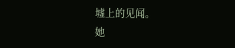墟上的见闻。
她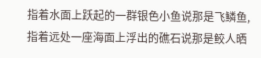指着水面上跃起的一群银色小鱼说那是飞鳞鱼,指着远处一座海面上浮出的礁石说那是鲛人晒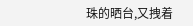珠的晒台,又拽着